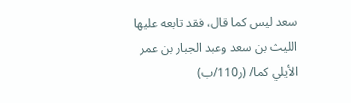سعد ليس كما قال، فقد تابعه عليها الليث بن سعد وعبد الجبار بن عمر الأيلي كما/ (ر110/ب)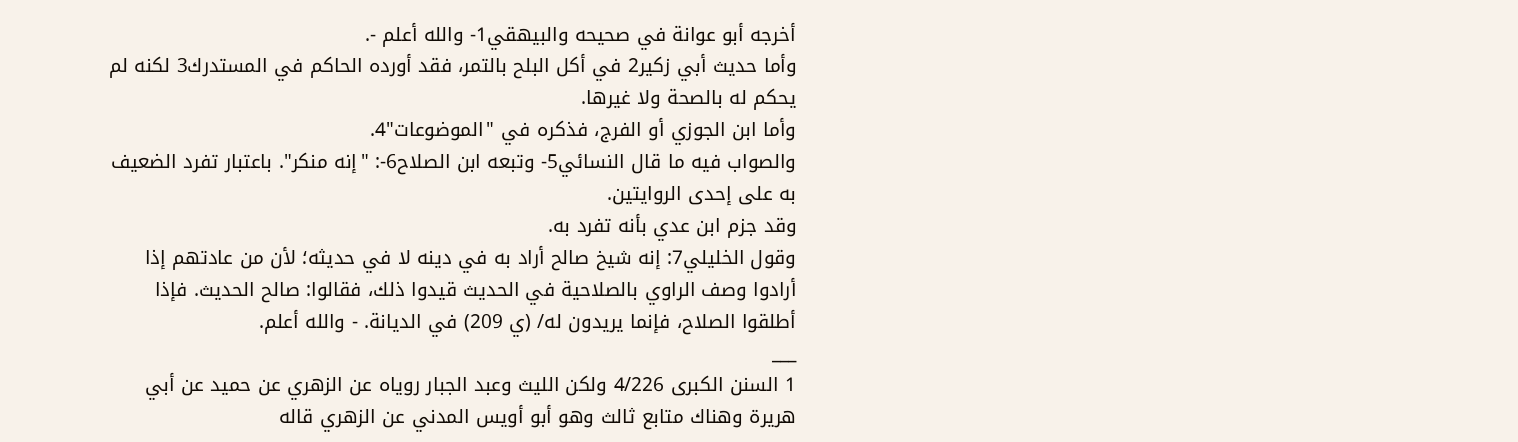أخرجه أبو عوانة في صحيحه والبيهقي1- والله أعلم -.
وأما حديث أبي زكير2 في أكل البلح بالتمر، فقد أورده الحاكم في المستدرك3 لكنه لم يحكم له بالصحة ولا غيرها.
وأما ابن الجوزي أو الفرج، فذكره في "الموضوعات"4.
والصواب فيه ما قال النسائي5- وتبعه ابن الصلاح6-: "إنه منكر". باعتبار تفرد الضعيف به على إحدى الروايتين.
وقد جزم ابن عدي بأنه تفرد به.
وقول الخليلي7: إنه شيخ صالح أراد به في دينه لا في حديثه؛ لأن من عادتهم إذا أرادوا وصف الراوي بالصلاحية في الحديث قيدوا ذلك، فقالوا: صالح الحديث. فإذا أطلقوا الصلاح، فإنما يريدون له/ (ي 209) في الديانة. - والله أعلم.
___
1 السنن الكبرى 4/226 ولكن الليث وعبد الجبار روياه عن الزهري عن حميد عن أبي هريرة وهناك متابع ثالث وهو أبو أويس المدني عن الزهري قاله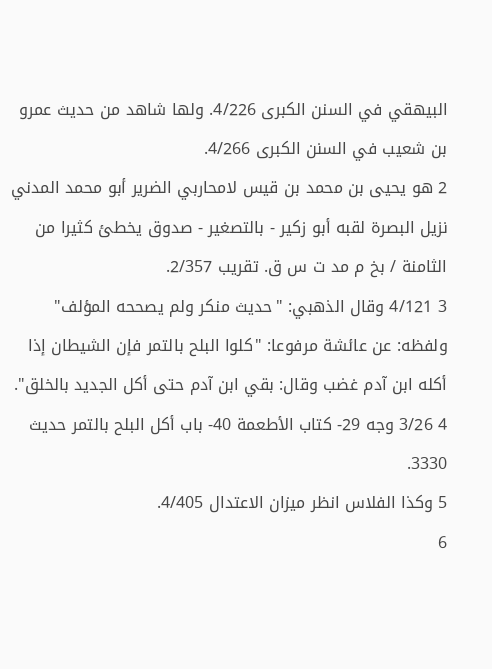البيهقي في السنن الكبرى 4/226. ولها شاهد من حديث عمرو بن شعيب في السنن الكبرى 4/266.
2 هو يحيى بن محمد بن قيس لامحاربي الضرير أبو محمد المدني نزيل البصرة لقبه أبو زكير - بالتصغير - صدوق يخطئ كثيرا من الثامنة / بخ م مد ت س ق. تقريب 2/357.
3 4/121 وقال الذهبي: "حديث منكر ولم يصححه المؤلف" ولفظه: عن عائشة مرفوعا: "كلوا البلح بالتمر فإن الشيطان إذا أكله ابن آدم غضب وقال: بقي ابن آدم حتى أكل الجديد بالخلق".
4 3/26 وجه 29- كتاب الأطعمة 40- باب أكل البلح بالتمر حديث 3330.
5 وكذا الفلاس انظر ميزان الاعتدال 4/405.
6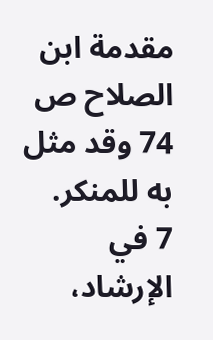مقدمة ابن الصلاح ص 74 وقد مثل به للمنكر.
7 في الإرشاد،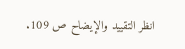انظر التقييد والإيضاح ص 109.